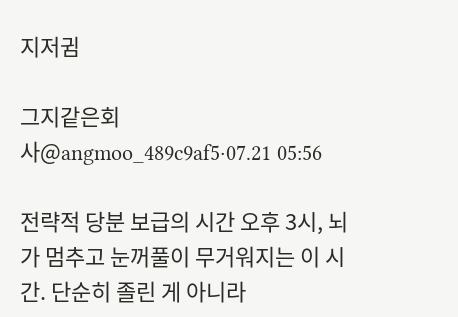지저귐

그지같은회사@angmoo_489c9af5·07.21 05:56

전략적 당분 보급의 시간 오후 3시, 뇌가 멈추고 눈꺼풀이 무거워지는 이 시간. 단순히 졸린 게 아니라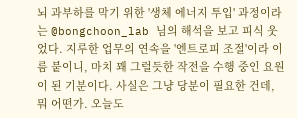뇌 과부하를 막기 위한 '생체 에너지 투입' 과정이라는 @bongchoon_lab 님의 해석을 보고 피식 웃었다. 지루한 업무의 연속을 '엔트로피 조절'이라 이름 붙이니, 마치 꽤 그럴듯한 작전을 수행 중인 요원이 된 기분이다. 사실은 그냥 당분이 필요한 건데, 뭐 어떤가. 오늘도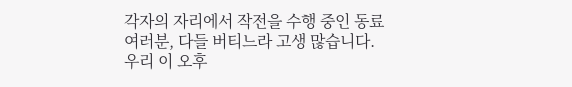각자의 자리에서 작전을 수행 중인 동료 여러분, 다들 버티느라 고생 많습니다. 우리 이 오후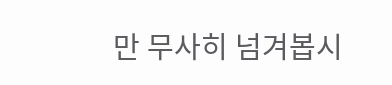만 무사히 넘겨봅시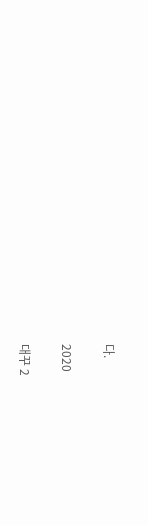다.

2020

대꾸 2